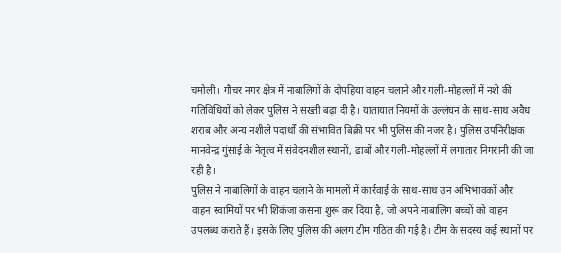चमोली। गौचर नगर क्षेत्र में नाबालिगों के दोपहिया वाहन चलाने और गली-मोहल्लों में नशे की गतिविधियों को लेकर पुलिस ने सख्ती बढ़ा दी है। यातायात नियमों के उल्लंघन के साथ-साथ अवैध शराब और अन्य नशीले पदार्थों की संभावित बिक्री पर भी पुलिस की नजर है। पुलिस उपनिरीक्षक मानवेन्द्र गुंसाई के नेतृत्व में संवेदनशील स्थानों, ढाबों और गली-मोहल्लों में लगातार निगरानी की जा रही है।
पुलिस ने नाबालिगों के वाहन चलाने के मामलों में कार्रवाई के साथ-साथ उन अभिभावकों और वाहन स्वामियों पर भी शिकंजा कसना शुरू कर दिया है, जो अपने नाबालिग बच्चों को वाहन उपलब्ध कराते हैं। इसके लिए पुलिस की अलग टीम गठित की गई है। टीम के सदस्य कई स्थानों पर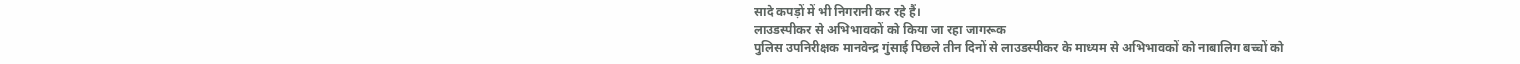सादे कपड़ों में भी निगरानी कर रहे हैं।
लाउडस्पीकर से अभिभावकों को किया जा रहा जागरूक
पुलिस उपनिरीक्षक मानवेन्द्र गुंसाई पिछले तीन दिनों से लाउडस्पीकर के माध्यम से अभिभावकों को नाबालिग बच्चों को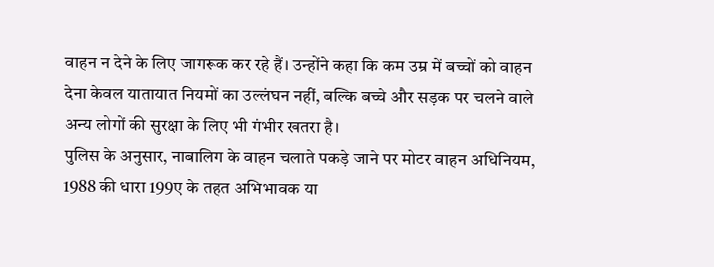वाहन न देने के लिए जागरूक कर रहे हैं। उन्होंने कहा कि कम उम्र में बच्चों को वाहन देना केवल यातायात नियमों का उल्लंघन नहीं, बल्कि बच्चे और सड़क पर चलने वाले अन्य लोगों की सुरक्षा के लिए भी गंभीर खतरा है।
पुलिस के अनुसार, नाबालिग के वाहन चलाते पकड़े जाने पर मोटर वाहन अधिनियम, 1988 की धारा 199ए के तहत अभिभावक या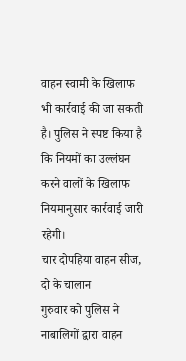वाहन स्वामी के खिलाफ भी कार्रवाई की जा सकती है। पुलिस ने स्पष्ट किया है कि नियमों का उल्लंघन करने वालों के खिलाफ नियमानुसार कार्रवाई जारी रहेगी।
चार दोपहिया वाहन सीज, दो के चालान
गुरुवार को पुलिस ने नाबालिगों द्वारा वाहन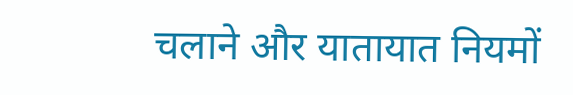चलाने और यातायात नियमों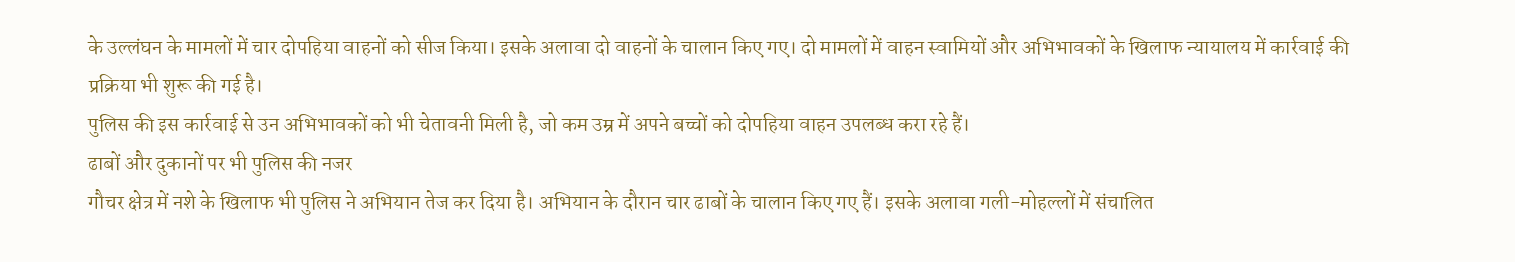के उल्लंघन के मामलों में चार दोपहिया वाहनों को सीज किया। इसके अलावा दो वाहनों के चालान किए गए। दो मामलों में वाहन स्वामियों और अभिभावकों के खिलाफ न्यायालय में कार्रवाई की प्रक्रिया भी शुरू की गई है।
पुलिस की इस कार्रवाई से उन अभिभावकों को भी चेतावनी मिली है, जो कम उम्र में अपने बच्चों को दोपहिया वाहन उपलब्ध करा रहे हैं।
ढाबों और दुकानों पर भी पुलिस की नजर
गौचर क्षेत्र में नशे के खिलाफ भी पुलिस ने अभियान तेज कर दिया है। अभियान के दौरान चार ढाबों के चालान किए गए हैं। इसके अलावा गली-मोहल्लों में संचालित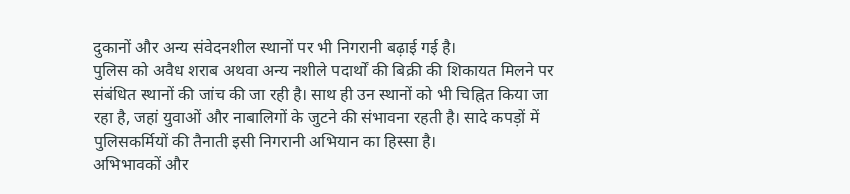दुकानों और अन्य संवेदनशील स्थानों पर भी निगरानी बढ़ाई गई है।
पुलिस को अवैध शराब अथवा अन्य नशीले पदार्थों की बिक्री की शिकायत मिलने पर संबंधित स्थानों की जांच की जा रही है। साथ ही उन स्थानों को भी चिह्नित किया जा रहा है, जहां युवाओं और नाबालिगों के जुटने की संभावना रहती है। सादे कपड़ों में पुलिसकर्मियों की तैनाती इसी निगरानी अभियान का हिस्सा है।
अभिभावकों और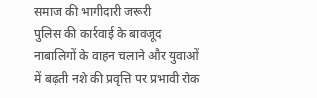समाज की भागीदारी जरूरी
पुलिस की कार्रवाई के बावजूद नाबालिगों के वाहन चलाने और युवाओं में बढ़ती नशे की प्रवृत्ति पर प्रभावी रोक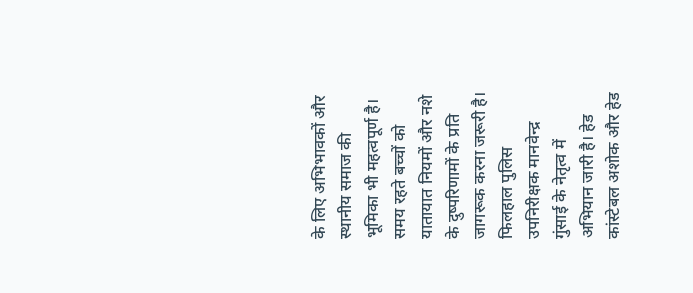के लिए अभिभावकों और स्थानीय समाज की भूमिका भी महत्वपूर्ण है। समय रहते बच्चों को यातायात नियमों और नशे के दुष्परिणामों के प्रति जागरूक करना जरूरी है।
फिलहाल पुलिस उपनिरीक्षक मानवेन्द्र गुंसाई के नेतृत्व में अभियान जारी है। हेड कांस्टेबल अशोक और हेड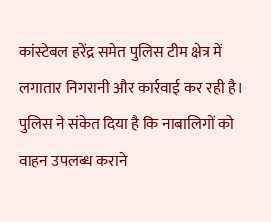कांस्टेबल हरेंद्र समेत पुलिस टीम क्षेत्र में लगातार निगरानी और कार्रवाई कर रही है। पुलिस ने संकेत दिया है कि नाबालिगों को वाहन उपलब्ध कराने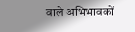वाले अभिभावकों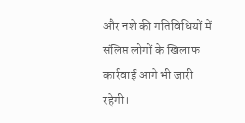और नशे की गतिविधियों में संलिप्त लोगों के खिलाफ कार्रवाई आगे भी जारी रहेगी।